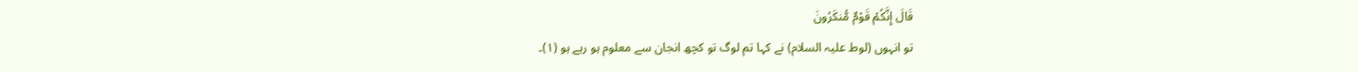قَالَ إِنَّكُمْ قَوْمٌ مُّنكَرُونَ
تو انہوں (لوط علیہ السلام) نے کہا تم لوگ تو کچھ انجان سے معلوم ہو رہے ہو (١)۔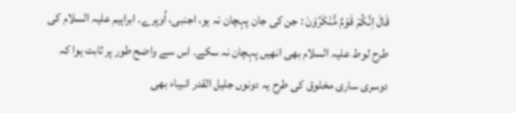قَالَ اِنَّكُمْ قَوْمٌ مُّنْكَرُوْنَ : جن کی جان پہچان نہ ہو، اجنبی، اُوپرے۔ ابراہیم علیہ السلام کی طرح لوط علیہ السلام بھی انھیں پہچان نہ سکے۔ اس سے واضح طور پر ثابت ہوا کہ دوسری ساری مخلوق کی طرح یہ دونوں جلیل القدر انبیاء بھی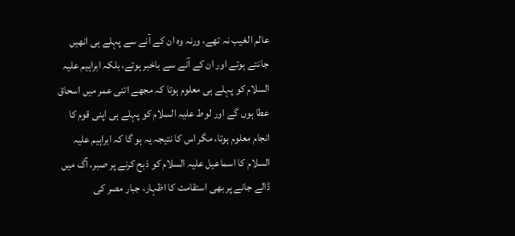عالم الغیب نہ تھے، ورنہ وہ ان کے آنے سے پہلے ہی انھیں جانتے ہوتے اور ان کے آنے سے باخبر ہوتے، بلکہ ابراہیم علیہ السلام کو پہلے ہی معلوم ہوتا کہ مجھے اتنی عمر میں اسحاق عطا ہوں گے اور لوط علیہ السلام کو پہلے ہی اپنی قوم کا انجام معلوم ہوتا، مگر اس کا نتیجہ یہ ہو گا کہ ابراہیم علیہ السلام کا اسماعیل علیہ السلام کو ذبح کرنے پر صبر، آگ میں ڈالے جانے پر بھی استقامت کا اظہار، جبار مصر کی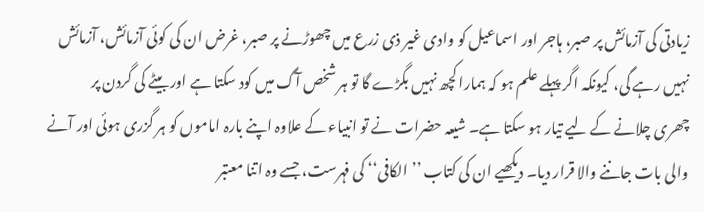زیادتی کی آزمائش پر صبر، ہاجر اور اسماعیل کو وادی غیر ذی زرع میں چھوڑنے پر صبر، غرض ان کی کوئی آزمائش، آزمائش نہیں رہے گی، کیونکہ اگر پہلے علم ہو کہ ہمارا کچھ نہیں بگڑے گا تو ہر شخص آگ میں کود سکتا ہے اور بیٹے کی گردن پر چھری چلانے کے لیے تیار ہو سکتا ہے۔ شیعہ حضرات نے تو انبیاء کے علاوہ اپنے بارہ اماموں کو ہر گزری ہوئی اور آنے والی بات جاننے والا قرار دیا۔ دیکھیے ان کی کتاب ’’الکافی‘‘ کی فہرست، جسے وہ اتنا معتبر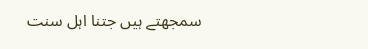سمجھتے ہیں جتنا اہل سنت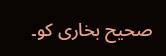صحیح بخاری کو۔